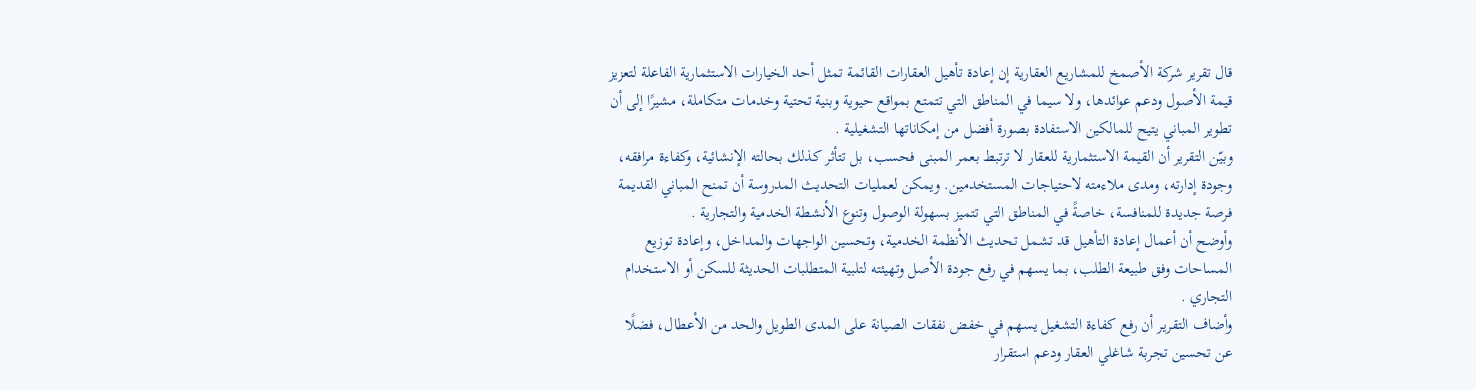قال تقرير شركة الأصمخ للمشاريع العقارية إن إعادة تأهيل العقارات القائمة تمثل أحد الخيارات الاستثمارية الفاعلة لتعزيز قيمة الأصول ودعم عوائدها، ولا سيما في المناطق التي تتمتع بمواقع حيوية وبنية تحتية وخدمات متكاملة، مشيرًا إلى أن تطوير المباني يتيح للمالكين الاستفادة بصورة أفضل من إمكاناتها التشغيلية .
وبيّن التقرير أن القيمة الاستثمارية للعقار لا ترتبط بعمر المبنى فحسب، بل تتأثر كذلك بحالته الإنشائية، وكفاءة مرافقه، وجودة إدارته، ومدى ملاءمته لاحتياجات المستخدمين. ويمكن لعمليات التحديث المدروسة أن تمنح المباني القديمة فرصة جديدة للمنافسة، خاصةً في المناطق التي تتميز بسهولة الوصول وتنوع الأنشطة الخدمية والتجارية .
وأوضح أن أعمال إعادة التأهيل قد تشمل تحديث الأنظمة الخدمية، وتحسين الواجهات والمداخل، وإعادة توزيع المساحات وفق طبيعة الطلب، بما يسهم في رفع جودة الأصل وتهيئته لتلبية المتطلبات الحديثة للسكن أو الاستخدام التجاري .
وأضاف التقرير أن رفع كفاءة التشغيل يسهم في خفض نفقات الصيانة على المدى الطويل والحد من الأعطال، فضلًا عن تحسين تجربة شاغلي العقار ودعم استقرار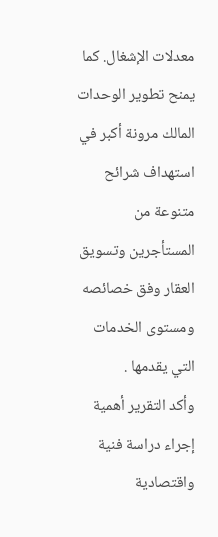معدلات الإشغال. كما يمنح تطوير الوحدات المالك مرونة أكبر في استهداف شرائح متنوعة من المستأجرين وتسويق العقار وفق خصائصه ومستوى الخدمات التي يقدمها .
وأكد التقرير أهمية إجراء دراسة فنية واقتصادية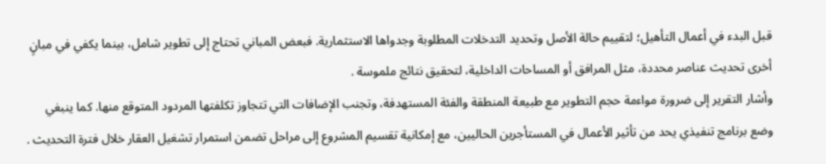قبل البدء في أعمال التأهيل؛ لتقييم حالة الأصل وتحديد التدخلات المطلوبة وجدواها الاستثمارية. فبعض المباني تحتاج إلى تطوير شامل، بينما يكفي في مبانٍ أخرى تحديث عناصر محددة، مثل المرافق أو المساحات الداخلية، لتحقيق نتائج ملموسة .
وأشار التقرير إلى ضرورة مواءمة حجم التطوير مع طبيعة المنطقة والفئة المستهدفة، وتجنب الإضافات التي تتجاوز تكلفتها المردود المتوقع منها. كما ينبغي وضع برنامج تنفيذي يحد من تأثير الأعمال في المستأجرين الحاليين، مع إمكانية تقسيم المشروع إلى مراحل تضمن استمرار تشغيل العقار خلال فترة التحديث .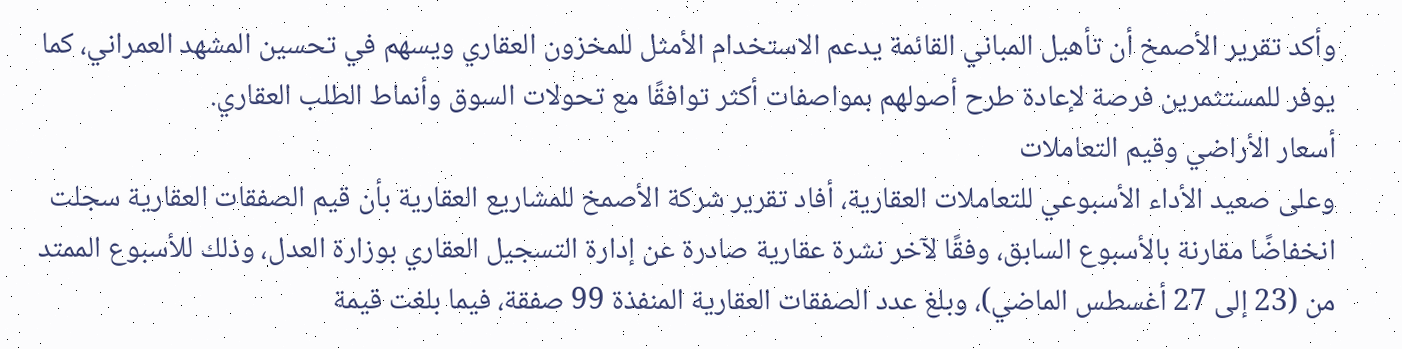وأكد تقرير الأصمخ أن تأهيل المباني القائمة يدعم الاستخدام الأمثل للمخزون العقاري ويسهم في تحسين المشهد العمراني، كما يوفر للمستثمرين فرصة لإعادة طرح أصولهم بمواصفات أكثر توافقًا مع تحولات السوق وأنماط الطلب العقاري.
أسعار الأراضي وقيم التعاملات
وعلى صعيد الأداء الأسبوعي للتعاملات العقارية، أفاد تقرير شركة الأصمخ للمشاريع العقارية بأن قيم الصفقات العقارية سجلت انخفاضًا مقارنة بالأسبوع السابق، وفقًا لآخر نشرة عقارية صادرة عن إدارة التسجيل العقاري بوزارة العدل، وذلك للأسبوع الممتد من (23 إلى 27 أغسطس الماضي)، وبلغ عدد الصفقات العقارية المنفذة 99 صفقة، فيما بلغت قيمة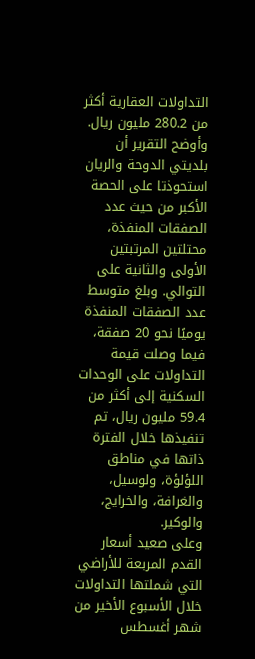التداولات العقارية أكثر من 280.2 مليون ريال.
وأوضح التقرير أن بلديتي الدوحة والريان استحوذتا على الحصة الأكبر من حيث عدد الصفقات المنفذة، محتلتين المرتبتين الأولى والثانية على التوالي. وبلغ متوسط عدد الصفقات المنفذة يوميًا نحو 20 صفقة، فيما وصلت قيمة التداولات على الوحدات السكنية إلى أكثر من 59.4 مليون ريال، تم تنفيذها خلال الفترة ذاتها في مناطق اللؤلؤة، ولوسيل، والغرافة، والخرايج، والوكير.
وعلى صعيد أسعار القدم المربعة للأراضي التي شملتها التداولات خلال الأسبوع الأخير من شهر أغسطس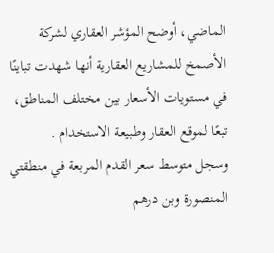الماضي، أوضح المؤشر العقاري لشركة الأصمخ للمشاريع العقارية أنها شهدت تباينًا في مستويات الأسعار بين مختلف المناطق، تبعًا لموقع العقار وطبيعة الاستخدام .
وسجل متوسط سعر القدم المربعة في منطقتي المنصورة وبن درهم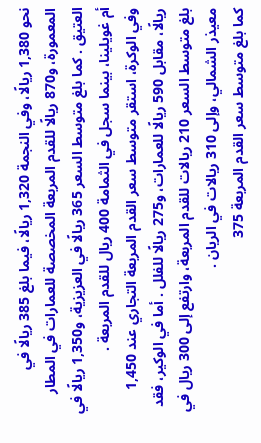نحو 1,380 ريالًا، وفي النجمة 1,320 ريالًا، فيما بلغ 385 ريالًا في المعمورة، و870 ريالًا للقدم المربعة المخصصة للعمارات في المطار العتيق . كما بلغ متوسط السعر 365 ريالًا في العزيزية، و1,350 ريالًا في أم غويلينا، بينما سجل في الثمامة 400 ريال للقدم المربعة .
وفي الوكرة، استقر متوسط سعر القدم المربعة التجاري عند 1,450 ريالًا، مقابل 590 ريالًا للعمارات، و275 ريالًا للفلل . أما في الوكير، فقد بلغ متوسط السعر 210 ريالات للقدم المربعة، وارتفع إلى 300 ريال في معيذر الشمالي، وإلى 310 ريالات في الريان .
كما بلغ متوسط سعر القدم المربعة 375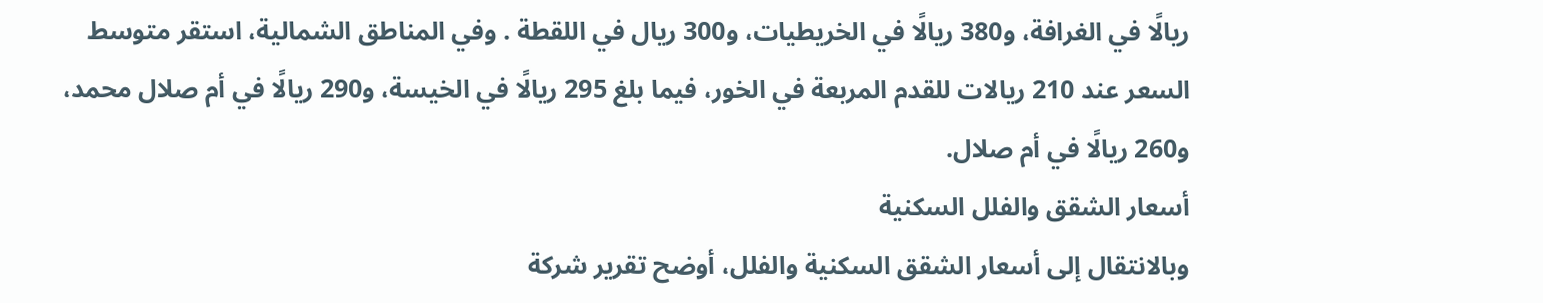ريالًا في الغرافة، و380 ريالًا في الخريطيات، و300 ريال في اللقطة . وفي المناطق الشمالية، استقر متوسط السعر عند 210 ريالات للقدم المربعة في الخور، فيما بلغ 295 ريالًا في الخيسة، و290 ريالًا في أم صلال محمد، و260 ريالًا في أم صلال.
أسعار الشقق والفلل السكنية
وبالانتقال إلى أسعار الشقق السكنية والفلل، أوضح تقرير شركة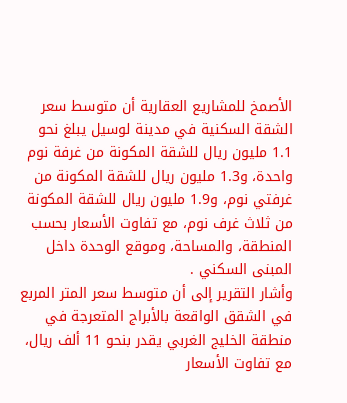الأصمخ للمشاريع العقارية أن متوسط سعر الشقة السكنية في مدينة لوسيل يبلغ نحو 1.1 مليون ريال للشقة المكونة من غرفة نوم واحدة، و1.3 مليون ريال للشقة المكونة من غرفتي نوم، و1.9 مليون ريال للشقة المكونة من ثلاث غرف نوم، مع تفاوت الأسعار بحسب المنطقة، والمساحة، وموقع الوحدة داخل المبنى السكني .
وأشار التقرير إلى أن متوسط سعر المتر المربع في الشقق الواقعة بالأبراج المتعرجة في منطقة الخليج الغربي يقدر بنحو 11 ألف ريال، مع تفاوت الأسعار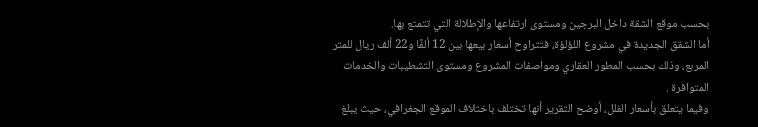بحسب موقع الشقة داخل البرجين ومستوى ارتفاعها والإطلالة التي تتمتع بها.
أما الشقق الجديدة في مشروع اللؤلؤة، فتتراوح أسعار بيعها بين 12 ألفًا و22 ألف ريال للمتر المربع، وذلك بحسب المطور العقاري ومواصفات المشروع ومستوى التشطيبات والخدمات المتوافرة .
وفيما يتعلق بأسعار الفلل، أوضح التقرير أنها تختلف باختلاف الموقع الجغرافي، حيث يبلغ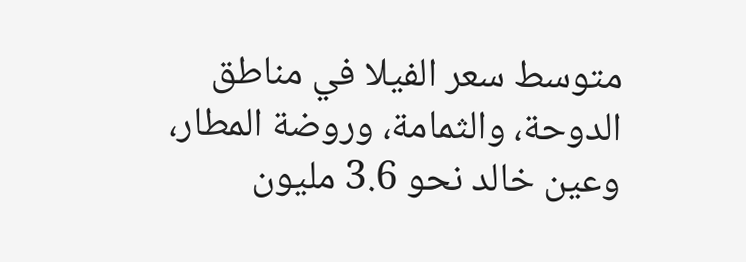متوسط سعر الفيلا في مناطق الدوحة، والثمامة، وروضة المطار، وعين خالد نحو 3.6 مليون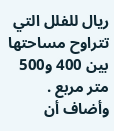ريال للفلل التي تتراوح مساحتها بين 400 و500 متر مربع .
وأضاف أن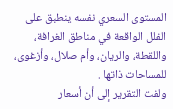المستوى السعري نفسه ينطبق على الفلل الواقعة في مناطق الغرافة، واللقطة، والريان، وأم صلال، وأزغوى، للمساحات ذاتها .
ولفت التقرير إلى أن أسعار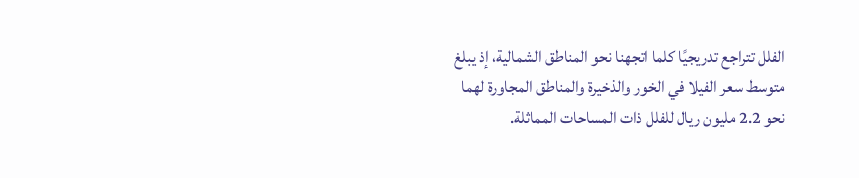الفلل تتراجع تدريجيًا كلما اتجهنا نحو المناطق الشمالية، إذ يبلغ متوسط سعر الفيلا في الخور والذخيرة والمناطق المجاورة لهما نحو 2.2 مليون ريال للفلل ذات المساحات المماثلة.